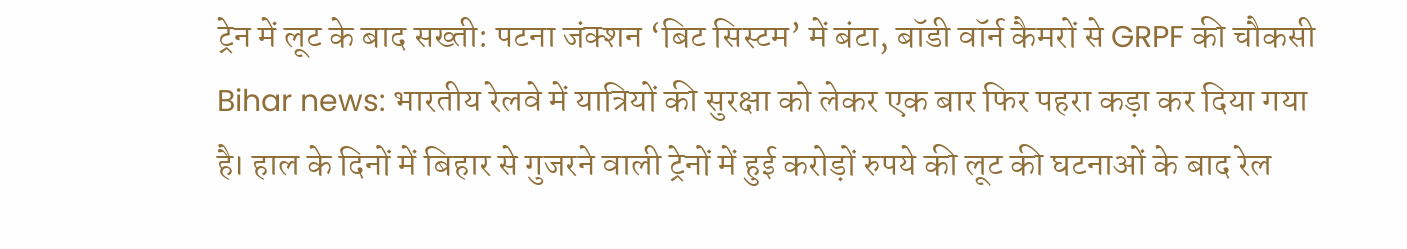ट्रेन में लूट के बाद सख्ती: पटना जंक्शन ‘बिट सिस्टम’ में बंटा, बॉडी वॉर्न कैमरों से GRPF की चौकसी
Bihar news: भारतीय रेलवे में यात्रियों की सुरक्षा को लेकर एक बार फिर पहरा कड़ा कर दिया गया है। हाल के दिनों में बिहार से गुजरने वाली ट्रेनों में हुई करोड़ों रुपये की लूट की घटनाओं के बाद रेल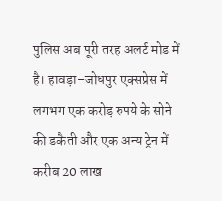पुलिस अब पूरी तरह अलर्ट मोड में है। हावड़ा–जोधपुर एक्सप्रेस में लगभग एक करोड़ रुपये के सोने की डकैती और एक अन्य ट्रेन में करीब 20 लाख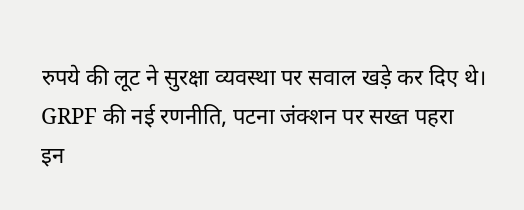रुपये की लूट ने सुरक्षा व्यवस्था पर सवाल खड़े कर दिए थे।
GRPF की नई रणनीति, पटना जंक्शन पर सख्त पहरा
इन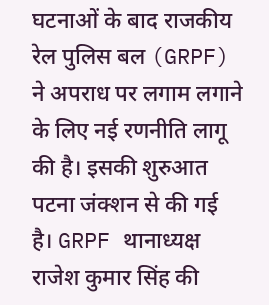घटनाओं के बाद राजकीय रेल पुलिस बल (GRPF) ने अपराध पर लगाम लगाने के लिए नई रणनीति लागू की है। इसकी शुरुआत पटना जंक्शन से की गई है। GRPF थानाध्यक्ष राजेश कुमार सिंह की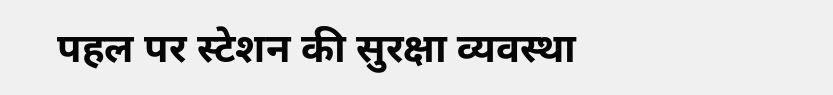पहल पर स्टेशन की सुरक्षा व्यवस्था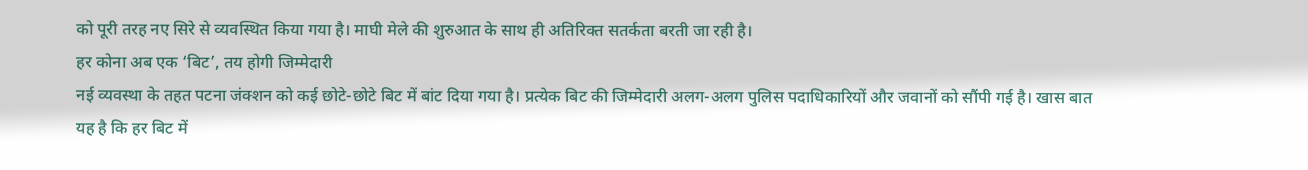को पूरी तरह नए सिरे से व्यवस्थित किया गया है। माघी मेले की शुरुआत के साथ ही अतिरिक्त सतर्कता बरती जा रही है।
हर कोना अब एक ‘बिट’, तय होगी जिम्मेदारी
नई व्यवस्था के तहत पटना जंक्शन को कई छोटे-छोटे बिट में बांट दिया गया है। प्रत्येक बिट की जिम्मेदारी अलग-अलग पुलिस पदाधिकारियों और जवानों को सौंपी गई है। खास बात यह है कि हर बिट में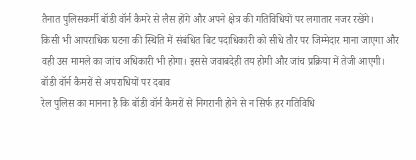तैनात पुलिसकर्मी बॉडी वॉर्न कैमरे से लैस होंगे और अपने क्षेत्र की गतिविधियों पर लगातार नजर रखेंगे।
किसी भी आपराधिक घटना की स्थिति में संबंधित बिट पदाधिकारी को सीधे तौर पर जिम्मेदार माना जाएगा और वही उस मामले का जांच अधिकारी भी होगा। इससे जवाबदेही तय होगी और जांच प्रक्रिया में तेजी आएगी।
बॉडी वॉर्न कैमरों से अपराधियों पर दबाव
रेल पुलिस का मानना है कि बॉडी वॉर्न कैमरों से निगरानी होने से न सिर्फ हर गतिविधि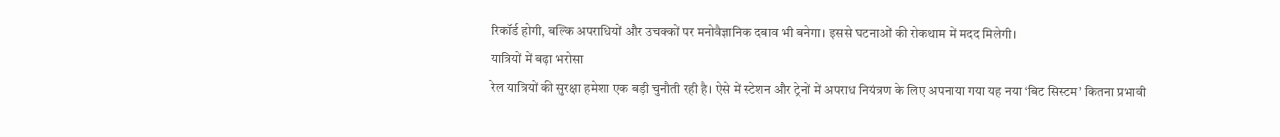रिकॉर्ड होगी, बल्कि अपराधियों और उचक्कों पर मनोवैज्ञानिक दबाव भी बनेगा। इससे घटनाओं की रोकथाम में मदद मिलेगी।
यात्रियों में बढ़ा भरोसा
रेल यात्रियों की सुरक्षा हमेशा एक बड़ी चुनौती रही है। ऐसे में स्टेशन और ट्रेनों में अपराध नियंत्रण के लिए अपनाया गया यह नया ‘बिट सिस्टम’ कितना प्रभावी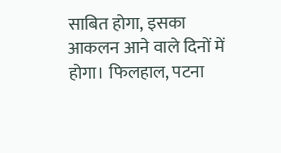साबित होगा, इसका आकलन आने वाले दिनों में होगा। फिलहाल, पटना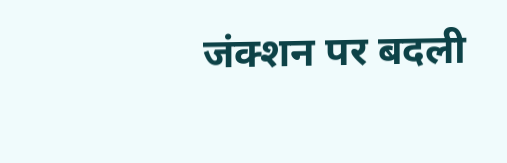जंक्शन पर बदली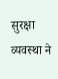सुरक्षा व्यवस्था ने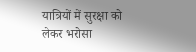यात्रियों में सुरक्षा को लेकर भरोसा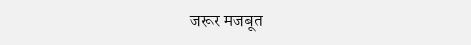जरूर मजबूत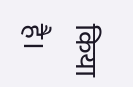किया है।